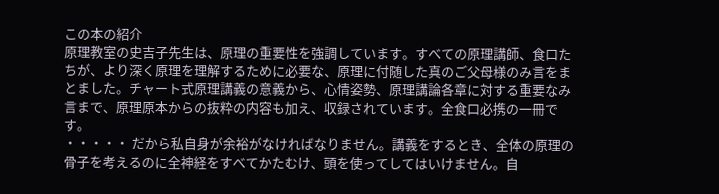この本の紹介
原理教室の史吉子先生は、原理の重要性を強調しています。すべての原理講師、食口たちが、より深く原理を理解するために必要な、原理に付随した真のご父母様のみ言をまとました。チャート式原理講義の意義から、心情姿勢、原理講論各章に対する重要なみ言まで、原理原本からの抜粋の内容も加え、収録されています。全食口必携の一冊です。
・・・・・ だから私自身が余裕がなければなりません。講義をするとき、全体の原理の骨子を考えるのに全神経をすべてかたむけ、頭を使ってしてはいけません。自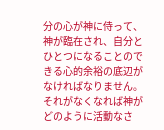分の心が神に侍って、神が臨在され、自分とひとつになることのできる心的余裕の底辺がなければなりません。それがなくなれば神がどのように活動なさ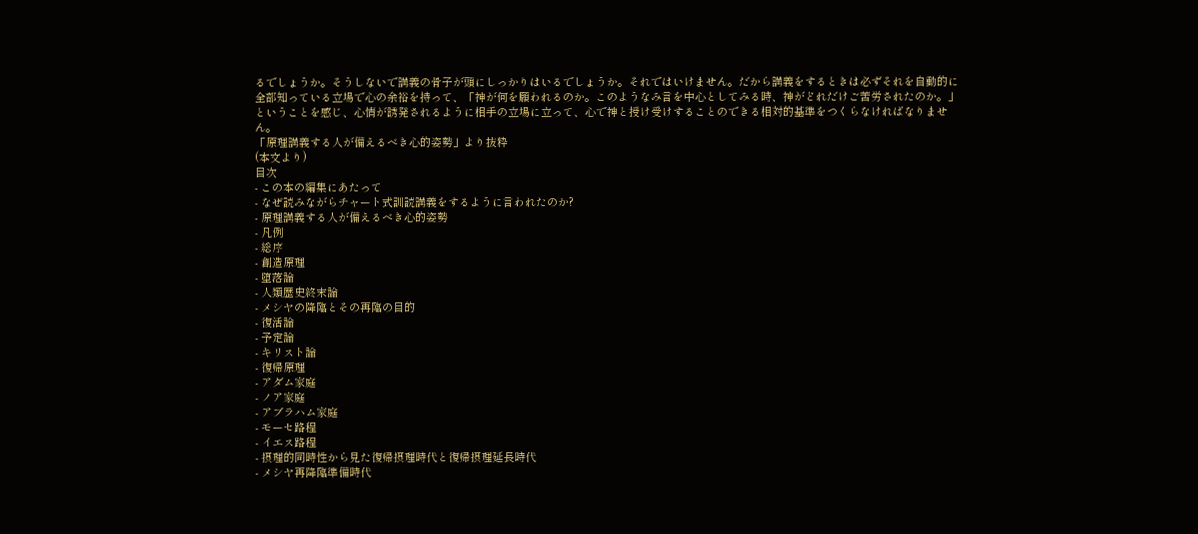るでしょうか。そうしないで講義の骨子が頭にしっかりはいるでしょうか。それではいけません。だから講義をするときは必ずそれを自動的に全部知っている立場で心の余裕を持って、「神が何を願われるのか。このようなみ言を中心としてみる時、神がどれだけご苦労されたのか。」ということを感じ、心情が誘発されるように相手の立場に立って、心で神と授け受けすることのできる相対的基準をつくらなければなりません。
「原理講義する人が備えるべき心的姿勢」より抜粋
(本文より)
目次
- この本の編集にあたって
- なぜ読みながらチャート式訓読講義をするように言われたのか?
- 原理講義する人が備えるべき心的姿勢
- 凡例
- 総序
- 創造原理
- 堕落論
- 人類歴史終末論
- メシヤの降臨とその再臨の目的
- 復活論
- 予定論
- キリスト論
- 復帰原理
- アダム家庭
- ノア家庭
- アブラハム家庭
- モーセ路程
- イエス路程
- 摂理的同時性から見た復帰摂理時代と復帰摂理延長時代
- メシヤ再降臨準備時代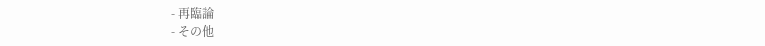- 再臨論
- その他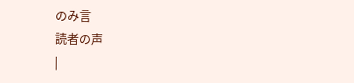のみ言
読者の声
|